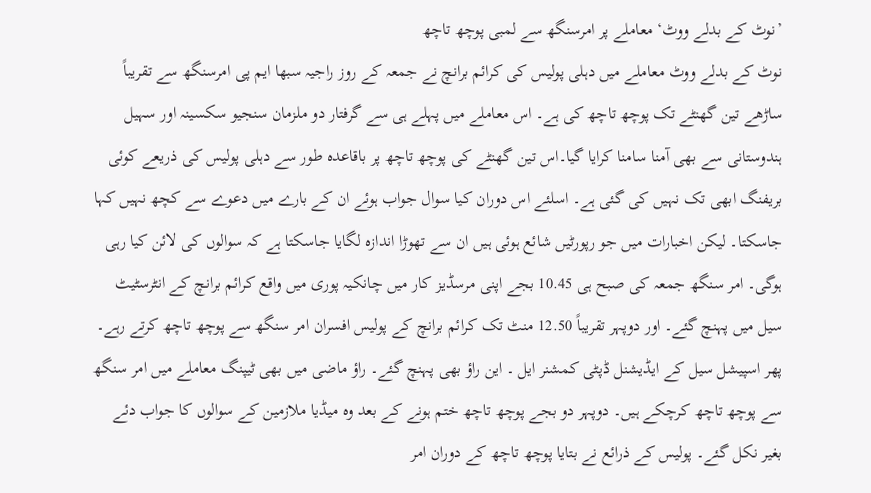’نوٹ کے بدلے ووٹ‘ معاملے پر امرسنگھ سے لمبی پوچھ تاچھ
نوٹ کے بدلے ووٹ معاملے میں دہلی پولیس کی کرائم برانچ نے جمعہ کے روز راجیہ سبھا ایم پی امرسنگھ سے تقریباً ساڑھے تین گھنٹے تک پوچھ تاچھ کی ہے۔ اس معاملے میں پہلے ہی سے گرفتار دو ملزمان سنجیو سکسینہ اور سہیل ہندوستانی سے بھی آمنا سامنا کرایا گیا۔اس تین گھنٹے کی پوچھ تاچھ پر باقاعدہ طور سے دہلی پولیس کی ذریعے کوئی بریفنگ ابھی تک نہیں کی گئی ہے۔ اسلئے اس دوران کیا سوال جواب ہوئے ان کے بارے میں دعوے سے کچھ نہیں کہا جاسکتا۔ لیکن اخبارات میں جو رپورٹیں شائع ہوئی ہیں ان سے تھوڑا اندازہ لگایا جاسکتا ہے کہ سوالوں کی لائن کیا رہی ہوگی۔ امر سنگھ جمعہ کی صبح ہی 10.45 بجے اپنی مرسڈیز کار میں چانکیہ پوری میں واقع کرائم برانچ کے انٹرسٹیٹ سیل میں پہنچ گئے۔ اور دوپہر تقریباً 12.50 منٹ تک کرائم برانچ کے پولیس افسران امر سنگھ سے پوچھ تاچھ کرتے رہے۔ پھر اسپیشل سیل کے ایڈیشنل ڈپٹی کمشنر ایل ۔ این راؤ بھی پہنچ گئے۔ راؤ ماضی میں بھی ٹیپنگ معاملے میں امر سنگھ سے پوچھ تاچھ کرچکے ہیں۔ دوپہر دو بجے پوچھ تاچھ ختم ہونے کے بعد وہ میڈیا ملازمین کے سوالوں کا جواب دئے بغیر نکل گئے۔ پولیس کے ذرائع نے بتایا پوچھ تاچھ کے دوران امر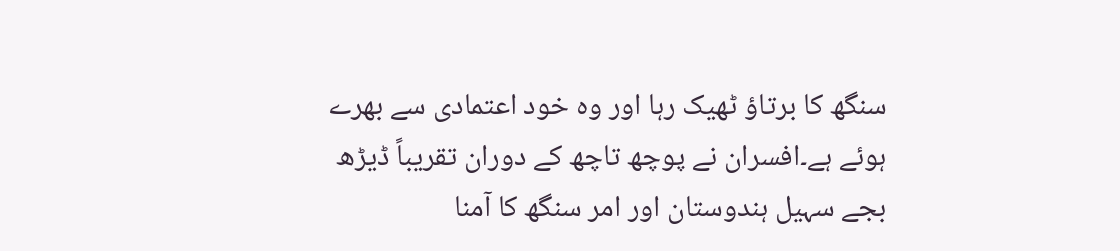سنگھ کا برتاؤ ٹھیک رہا اور وہ خود اعتمادی سے بھرے ہوئے ہے۔افسران نے پوچھ تاچھ کے دوران تقریباً ڈیڑھ بجے سہیل ہندوستان اور امر سنگھ کا آمنا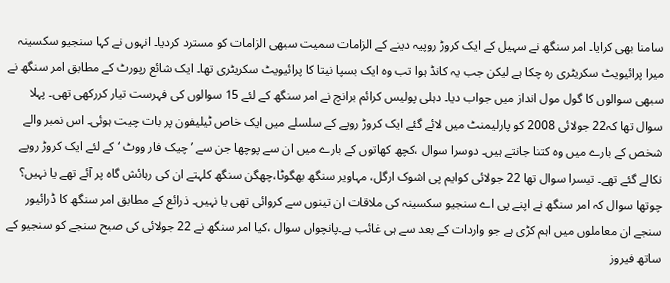سامنا بھی کرایا۔ امر سنگھ نے سہیل کے ایک کروڑ روپیہ دینے کے الزامات سمیت سبھی الزامات کو مسترد کردیا۔ انہوں نے کہا سنجیو سکسینہ میرا پرائیویٹ سکریٹری رہ چکا ہے لیکن جب یہ کانڈ ہوا تب وہ ایک بسپا نیتا کا پرائیویٹ سکریٹری تھا۔ ایک شائع رپورٹ کے مطابق امر سنگھ نے سبھی سوالوں کا گول مول انداز میں جواب دیا۔ دہلی پولیس کرائم برانچ نے امر سنگھ کے لئے 15 سوالوں کی فہرست تیار کررکھی تھی۔ پہلا سوال تھا کہ22 جولائی 2008 کو پارلیمنٹ میں لائے گئے ایک کروڑ روپے کے سلسلے میں ایک خاص ٹیلیفون پر بات چیت ہوئی۔ اس نمبر والے شخص کے بارے میں وہ کتنا جانتے ہیں۔ دوسرا سوال ،کچھ کھاتوں کے بارے میں ان سے پوچھا جن سے ’چیک فار ووٹ ‘ کے لئے ایک کروڑ روپے نکالے گئے تھے۔ تیسرا سوال تھا 22 جولائی کوایم پی اشوک ارگل، مہاویر سنگھ بھگوٹا،چھگن سنگھ کلہتے ان کی رہائش گاہ پر آئے تھے یا نہیں؟ چوتھا سوال کہ امر سنگھ نے اپنے پی اے سنجیو سکسینہ کی ملاقات ان تینوں سے کروائی تھی یا نہیں۔ ذرائع کے مطابق امر سنگھ کا ڈرائیور سنجے ان معاملوں میں اہم کڑی ہے جو واردات کے بعد سے ہی غائب ہے۔پانچواں سوال ،کیا امر سنگھ نے 22 جولائی کی صبح سنجے کو سنجیو کے ساتھ فیروز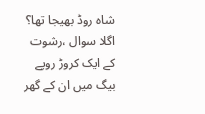شاہ روڈ بھیجا تھا؟ اگلا سوال ،رشوت کے ایک کروڑ روپے بیگ میں ان کے گھر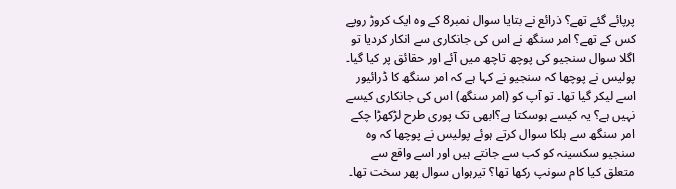پرپائے گئے تھے؟ ذرائع نے بتایا سوال نمبر8 کے وہ ایک کروڑ روپے کس کے تھے؟ امر سنگھ نے اس کی جانکاری سے انکار کردیا تو اگلا سوال سنجیو کی پوچھ تاچھ میں آئے اور حقائق پر کیا گیا۔ پولیس نے پوچھا کہ سنجیو نے کہا ہے کہ امر سنگھ کا ڈرائیور اسے لیکر گیا تھا۔ تو آپ کو (امر سنگھ) اس کی جانکاری کیسے نہیں ہے؟ یہ کیسے ہوسکتا ہے؟ابھی تک پوری طرح لڑکھڑا چکے امر سنگھ سے ہلکا سوال کرتے ہوئے پولیس نے پوچھا کہ وہ سنجیو سکسینہ کو کب سے جانتے ہیں اور اسے واقع سے متعلق کیا کام سونپ رکھا تھا؟ تیرہواں سوال پھر سخت تھا۔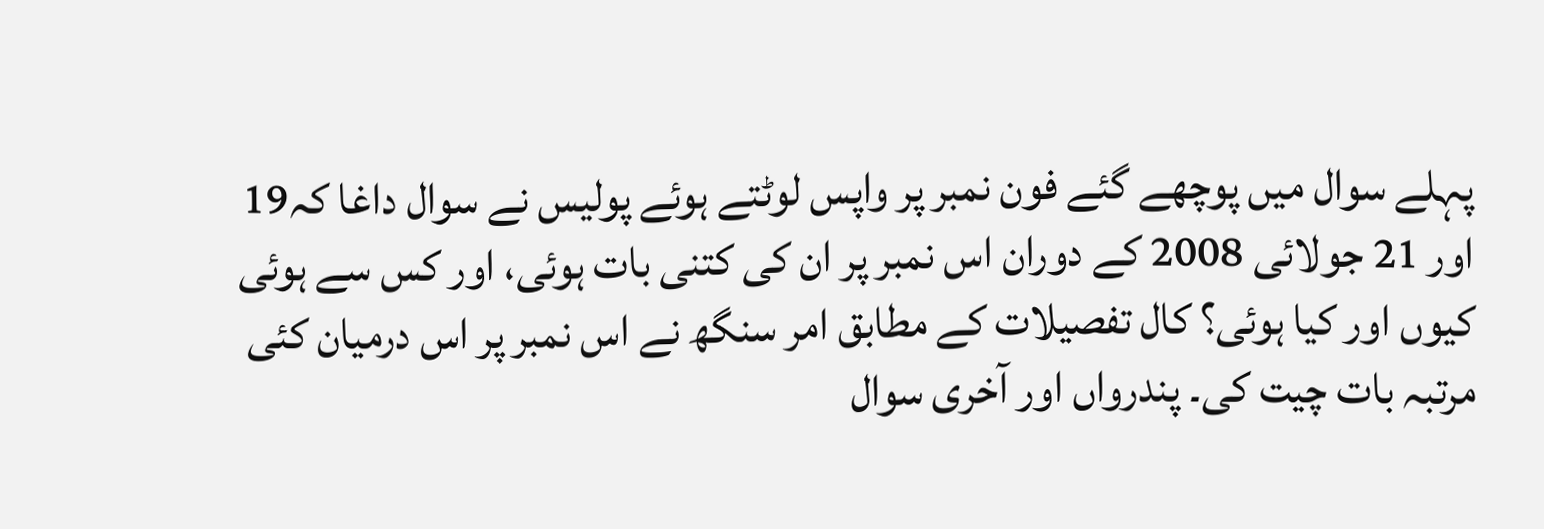پہلے سوال میں پوچھے گئے فون نمبر پر واپس لوٹتے ہوئے پولیس نے سوال داغا کہ19 اور 21 جولائی 2008 کے دوران اس نمبر پر ان کی کتنی بات ہوئی، اور کس سے ہوئی کیوں اور کیا ہوئی؟ کال تفصیلات کے مطابق امر سنگھ نے اس نمبر پر اس درمیان کئی مرتبہ بات چیت کی۔ پندرواں اور آخری سوال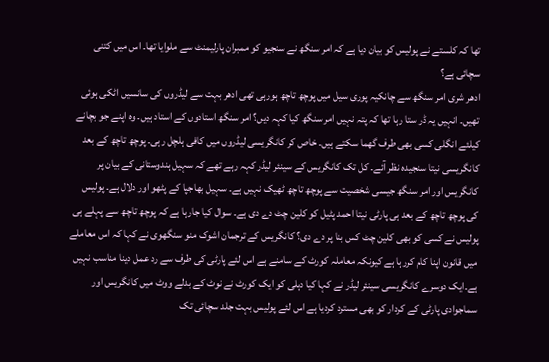تھا کہ کلستے نے پولیس کو بیان دیا ہے کہ امر سنگھ نے سنجیو کو ممبران پارلیمنٹ سے ملوایا تھا۔ اس میں کتنی سچائی ہے؟
ادھر شری امر سنگھ سے چانکیہ پوری سیل میں پوچھ تاچھ ہورہی تھی ادھر بہت سے لیڈروں کی سانسیں اٹکی ہوئی تھیں۔ انہیں یہ ڈر ستا رہا تھا کہ پتہ نہیں امر سنگھ کیا کہہ دیں؟ امر سنگھ استادوں کے استاد ہیں۔ وہ اپنے جو بچانے کیلئے انگلی کسی بھی طرف گھما سکتے ہیں۔ خاص کر کانگریسی لیڈروں میں کافی ہلچل رہی۔ پوچھ تاچھ کے بعد کانگریسی نیتا سنجیدہ نظر آئے۔ کل تک کانگریس کے سینئر لیڈر کہہ رہے تھے کہ سہیل ہندوستانی کے بیان پر کانگریس اور امر سنگھ جیسی شخصیت سے پوچھ تاچھ ٹھیک نہیں ہے۔ سہیل بھاجپا کے پٹھو اور دلال ہے۔ پولیس کی پوچھ تاچھ کے بعد ہی پارٹی نیتا احمد پٹیل کو کلین چٹ دے دی ہے۔ سوال کیا جارہا ہے کہ پوچھ تاچھ سے پہلے ہی پولیس نے کسی کو بھی کلین چٹ کس بنا پر دے دی؟ کانگریس کے ترجمان اشوک منو سنگھوی نے کہا کہ اس معاملے میں قانون اپنا کام کررہا ہے کیونکہ معاملہ کورٹ کے سامنے ہے اس لئے پارٹی کی طرف سے رد عمل دینا مناسب نہیں ہے۔ایک دوسرے کانگریسی سینئر لیڈر نے کہا کیا دہلی کو ایک کورٹ نے نوٹ کے بدلے ووٹ میں کانگریس اور سماجوادی پارٹی کے کردار کو بھی مسترد کردیا ہے اس لئے پولیس بہت جلد سچائی تک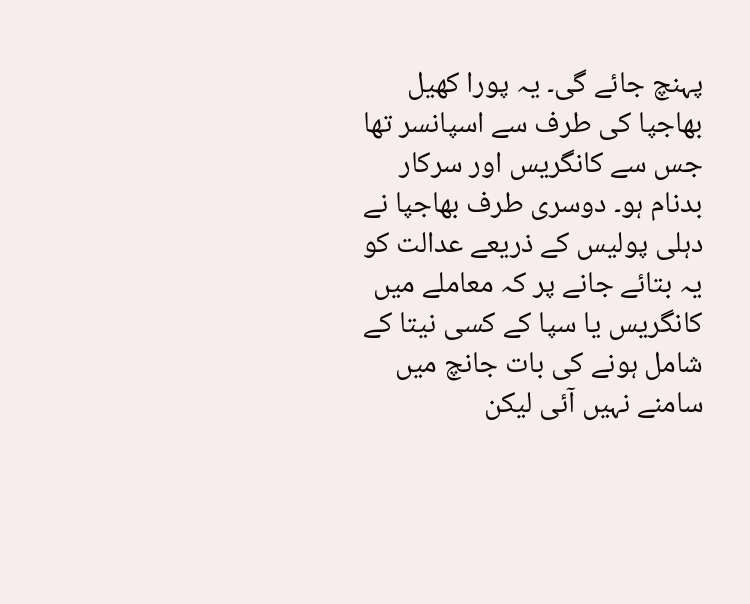پہنچ جائے گی۔ یہ پورا کھیل بھاجپا کی طرف سے اسپانسر تھا جس سے کانگریس اور سرکار بدنام ہو۔ دوسری طرف بھاجپا نے دہلی پولیس کے ذریعے عدالت کو یہ بتائے جانے پر کہ معاملے میں کانگریس یا سپا کے کسی نیتا کے شامل ہونے کی بات جانچ میں سامنے نہیں آئی لیکن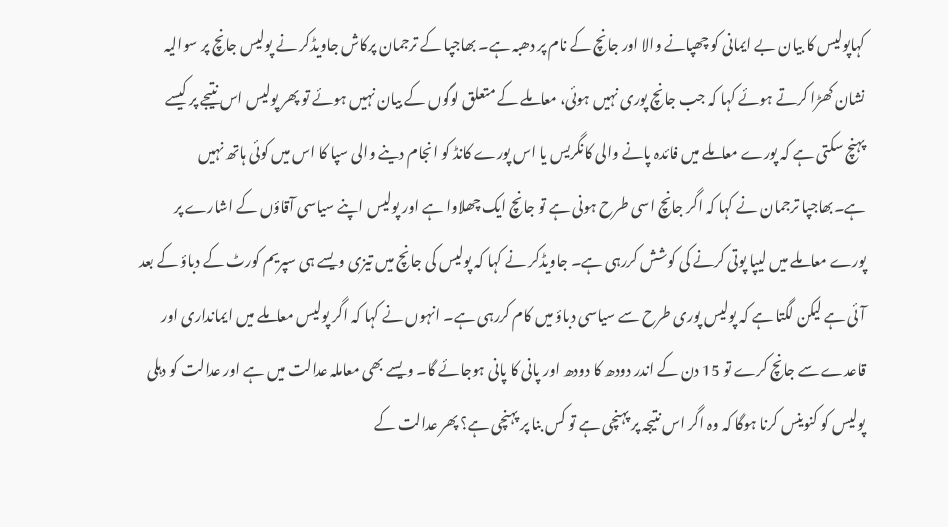کہاپولیس کا بیان بے ایمانی کو چھپانے والا اور جانچ کے نام پر دھبہ ہے۔ بھاجپا کے ترجمان پرکاش جاویڈکر نے پولیس جانچ پر سوالیہ نشان کھڑا کرتے ہوئے کہا کہ جب جانچ پوری نہیں ہوئی، معاملے کے متعلق لوگوں کے بیان نہیں ہوئے تو پھر پولیس اس نتیجے پر کیسے پہنچ سکتی ہے کہ پورے معاملے میں فائدہ پانے والی کانگریس یا اس پورے کانڈ کو انجام دینے والی سپا کا اس میں کوئی ہاتھ نہیں ہے۔بھاجپا ترجمان نے کہا کہ اگر جانچ اسی طرح ہونی ہے تو جانچ ایک چھلاوا ہے اور پولیس اپنے سیاسی آقاؤں کے اشارے پر پورے معاملے میں لیپا پوتی کرنے کی کوشش کررہی ہے۔ جاویڈکر نے کہا کہ پولیس کی جانچ میں تیزی ویسے ہی سپریم کورٹ کے دباؤ کے بعد آئی ہے لیکن لگتا ہے کہ پولیس پوری طرح سے سیاسی دباؤ میں کام کررہی ہے۔ انہوں نے کہا کہ اگر پولیس معاملے میں ایمانداری اور قاعدے سے جانچ کرے تو 15 دن کے اندر دودھ کا دودھ اور پانی کا پانی ہوجائے گا۔ ویسے بھی معاملہ عدالت میں ہے اور عدالت کو دہلی پولیس کو کنوینس کرنا ہوگا کہ وہ اگر اس نتیجہ پر پہنچی ہے تو کس بنا پر پہنچی ہے؟ پھر عدالت کے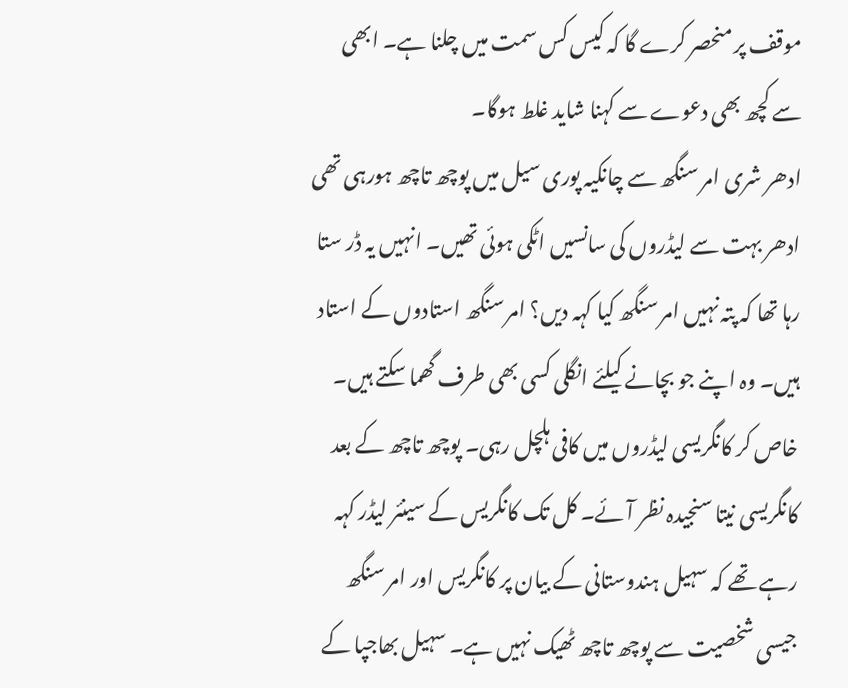موقف پر منحصر کرے گا کہ کیس کس سمت میں چلنا ہے۔ ابھی سے کچھ بھی دعوے سے کہنا شاید غلط ہوگا۔
ادھر شری امر سنگھ سے چانکیہ پوری سیل میں پوچھ تاچھ ہورہی تھی ادھر بہت سے لیڈروں کی سانسیں اٹکی ہوئی تھیں۔ انہیں یہ ڈر ستا رہا تھا کہ پتہ نہیں امر سنگھ کیا کہہ دیں؟ امر سنگھ استادوں کے استاد ہیں۔ وہ اپنے جو بچانے کیلئے انگلی کسی بھی طرف گھما سکتے ہیں۔ خاص کر کانگریسی لیڈروں میں کافی ہلچل رہی۔ پوچھ تاچھ کے بعد کانگریسی نیتا سنجیدہ نظر آئے۔ کل تک کانگریس کے سینئر لیڈر کہہ رہے تھے کہ سہیل ہندوستانی کے بیان پر کانگریس اور امر سنگھ جیسی شخصیت سے پوچھ تاچھ ٹھیک نہیں ہے۔ سہیل بھاجپا کے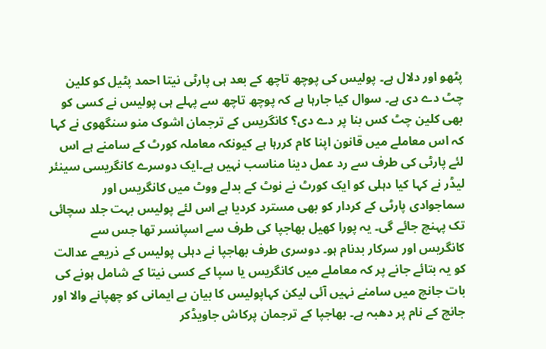پٹھو اور دلال ہے۔ پولیس کی پوچھ تاچھ کے بعد ہی پارٹی نیتا احمد پٹیل کو کلین چٹ دے دی ہے۔ سوال کیا جارہا ہے کہ پوچھ تاچھ سے پہلے ہی پولیس نے کسی کو بھی کلین چٹ کس بنا پر دے دی؟ کانگریس کے ترجمان اشوک منو سنگھوی نے کہا کہ اس معاملے میں قانون اپنا کام کررہا ہے کیونکہ معاملہ کورٹ کے سامنے ہے اس لئے پارٹی کی طرف سے رد عمل دینا مناسب نہیں ہے۔ایک دوسرے کانگریسی سینئر لیڈر نے کہا کیا دہلی کو ایک کورٹ نے نوٹ کے بدلے ووٹ میں کانگریس اور سماجوادی پارٹی کے کردار کو بھی مسترد کردیا ہے اس لئے پولیس بہت جلد سچائی تک پہنچ جائے گی۔ یہ پورا کھیل بھاجپا کی طرف سے اسپانسر تھا جس سے کانگریس اور سرکار بدنام ہو۔ دوسری طرف بھاجپا نے دہلی پولیس کے ذریعے عدالت کو یہ بتائے جانے پر کہ معاملے میں کانگریس یا سپا کے کسی نیتا کے شامل ہونے کی بات جانچ میں سامنے نہیں آئی لیکن کہاپولیس کا بیان بے ایمانی کو چھپانے والا اور جانچ کے نام پر دھبہ ہے۔ بھاجپا کے ترجمان پرکاش جاویڈکر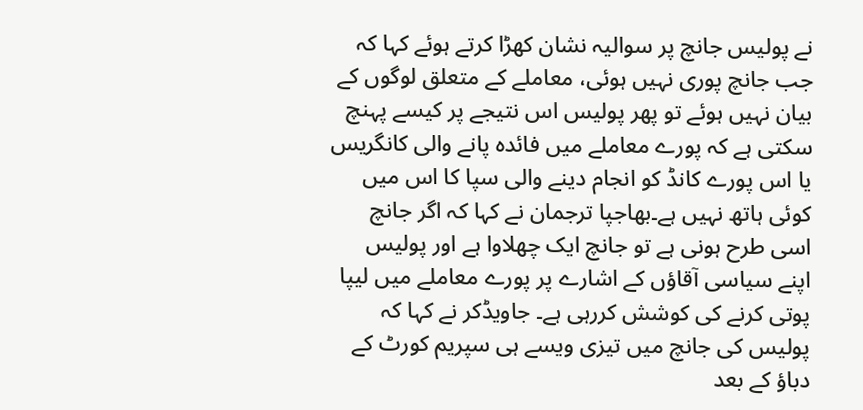نے پولیس جانچ پر سوالیہ نشان کھڑا کرتے ہوئے کہا کہ جب جانچ پوری نہیں ہوئی، معاملے کے متعلق لوگوں کے بیان نہیں ہوئے تو پھر پولیس اس نتیجے پر کیسے پہنچ سکتی ہے کہ پورے معاملے میں فائدہ پانے والی کانگریس یا اس پورے کانڈ کو انجام دینے والی سپا کا اس میں کوئی ہاتھ نہیں ہے۔بھاجپا ترجمان نے کہا کہ اگر جانچ اسی طرح ہونی ہے تو جانچ ایک چھلاوا ہے اور پولیس اپنے سیاسی آقاؤں کے اشارے پر پورے معاملے میں لیپا پوتی کرنے کی کوشش کررہی ہے۔ جاویڈکر نے کہا کہ پولیس کی جانچ میں تیزی ویسے ہی سپریم کورٹ کے دباؤ کے بعد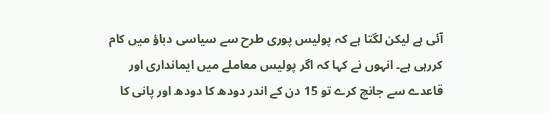آئی ہے لیکن لگتا ہے کہ پولیس پوری طرح سے سیاسی دباؤ میں کام کررہی ہے۔ انہوں نے کہا کہ اگر پولیس معاملے میں ایمانداری اور قاعدے سے جانچ کرے تو 15 دن کے اندر دودھ کا دودھ اور پانی کا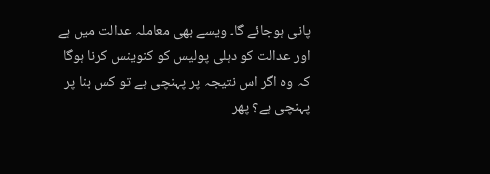پانی ہوجائے گا۔ ویسے بھی معاملہ عدالت میں ہے اور عدالت کو دہلی پولیس کو کنوینس کرنا ہوگا کہ وہ اگر اس نتیجہ پر پہنچی ہے تو کس بنا پر پہنچی ہے؟ پھر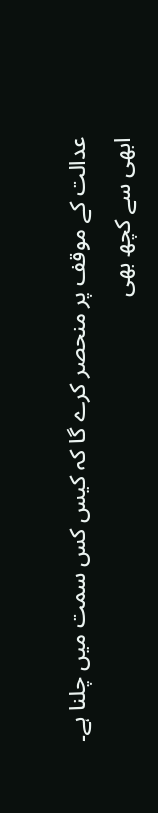عدالت کے موقف پر منحصر کرے گا کہ کیس کس سمت میں چلنا ہے۔ ابھی سے کچھ بھی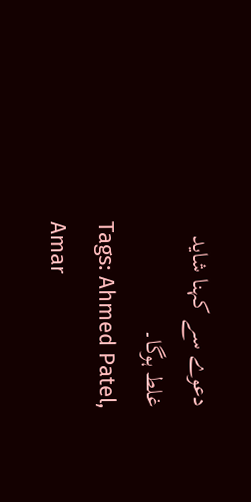دعوے سے کہنا شاید غلط ہوگا۔
Tags: Ahmed Patel, Amar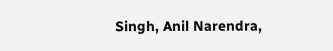Singh, Anil Narendra,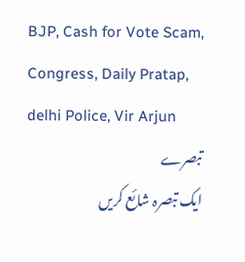BJP, Cash for Vote Scam, Congress, Daily Pratap, delhi Police, Vir Arjun
تبصرے
ایک تبصرہ شائع کریں